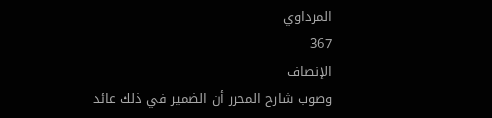المرداوي
367
الإنصاف
وصوب شارح المحرر أن الضمير في ذلك عائد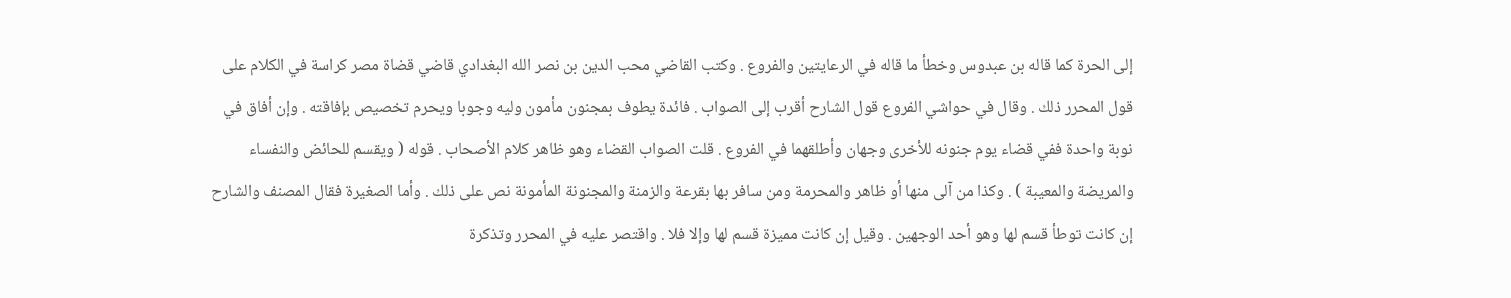إلى الحرة كما قاله بن عبدوس وخطأ ما قاله في الرعايتين والفروع . وكتب القاضي محب الدين بن نصر الله البغدادي قاضي قضاة مصر كراسة في الكلام على قول المحرر ذلك . وقال في حواشي الفروع قول الشارح أقرب إلى الصواب . فائدة يطوف بمجنون مأمون وليه وجوبا ويحرم تخصيص بإفاقته . وإن أفاق في نوبة واحدة ففي قضاء يوم جنونه للأخرى وجهان وأطلقهما في الفروع . قلت الصواب القضاء وهو ظاهر كلام الأصحاب . قوله ( ويقسم للحائض والنفساء والمريضة والمعيبة ) . وكذا من آلى منها أو ظاهر والمحرمة ومن سافر بها بقرعة والزمنة والمجنونة المأمونة نص على ذلك . وأما الصغيرة فقال المصنف والشارح إن كانت توطأ قسم لها وهو أحد الوجهين . وقيل إن كانت مميزة قسم لها وإلا فلا . واقتصر عليه في المحرر وتذكرة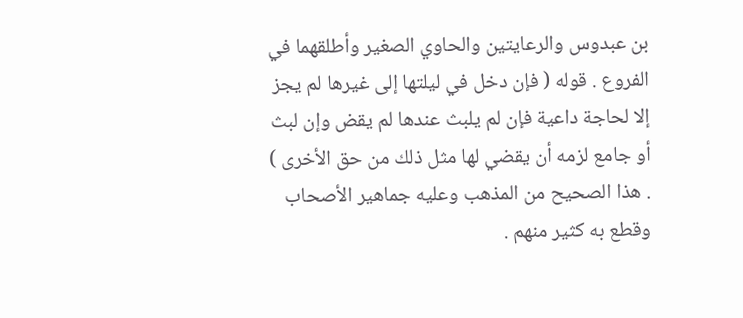بن عبدوس والرعايتين والحاوي الصغير وأطلقهما في الفروع . قوله ( فإن دخل في ليلتها إلى غيرها لم يجز إلا لحاجة داعية فإن لم يلبث عندها لم يقض وإن لبث أو جامع لزمه أن يقضي لها مثل ذلك من حق الأخرى ) . هذا الصحيح من المذهب وعليه جماهير الأصحاب وقطع به كثير منهم .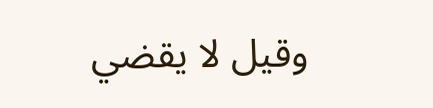وقيل لا يقضي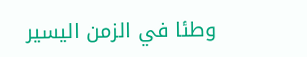وطئا في الزمن اليسير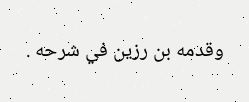وقدمه بن رزين في شرحه .